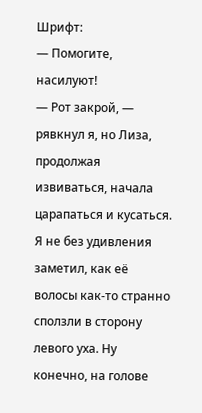Шрифт:
— Помогите, насилуют!
— Рот закрой, — рявкнул я, но Лиза, продолжая извиваться, начала царапаться и кусаться.
Я не без удивления заметил, как её волосы как-то странно сползли в сторону левого уха. Ну конечно, на голове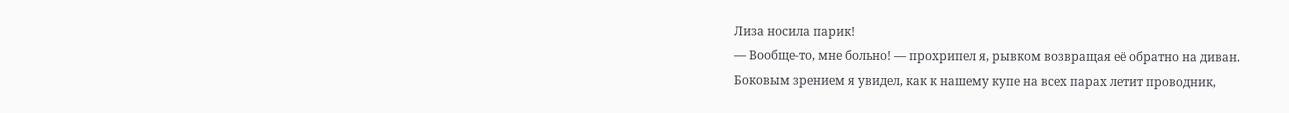Лиза носила парик!
— Вообще-то, мне больно! — прохрипел я, рывком возвращая её обратно на диван.
Боковым зрением я увидел, как к нашему купе на всех парах летит проводник,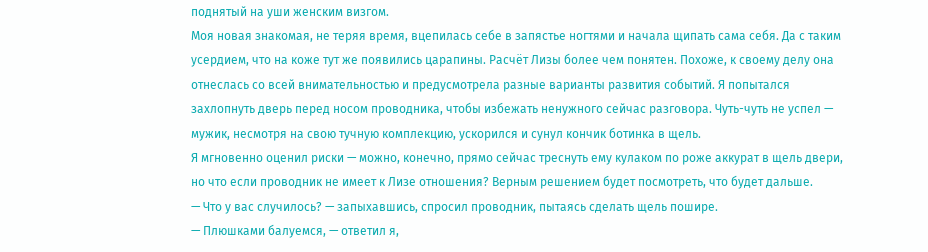поднятый на уши женским визгом.
Моя новая знакомая, не теряя время, вцепилась себе в запястье ногтями и начала щипать сама себя. Да с таким усердием, что на коже тут же появились царапины. Расчёт Лизы более чем понятен. Похоже, к своему делу она отнеслась со всей внимательностью и предусмотрела разные варианты развития событий. Я попытался захлопнуть дверь перед носом проводника, чтобы избежать ненужного сейчас разговора. Чуть-чуть не успел — мужик, несмотря на свою тучную комплекцию, ускорился и сунул кончик ботинка в щель.
Я мгновенно оценил риски — можно, конечно, прямо сейчас треснуть ему кулаком по роже аккурат в щель двери, но что если проводник не имеет к Лизе отношения? Верным решением будет посмотреть, что будет дальше.
— Что у вас случилось? — запыхавшись, спросил проводник, пытаясь сделать щель пошире.
— Плюшками балуемся, — ответил я,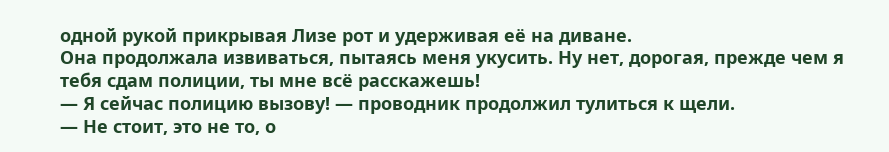одной рукой прикрывая Лизе рот и удерживая её на диване.
Она продолжала извиваться, пытаясь меня укусить. Ну нет, дорогая, прежде чем я тебя сдам полиции, ты мне всё расскажешь!
— Я сейчас полицию вызову! — проводник продолжил тулиться к щели.
— Не стоит, это не то, о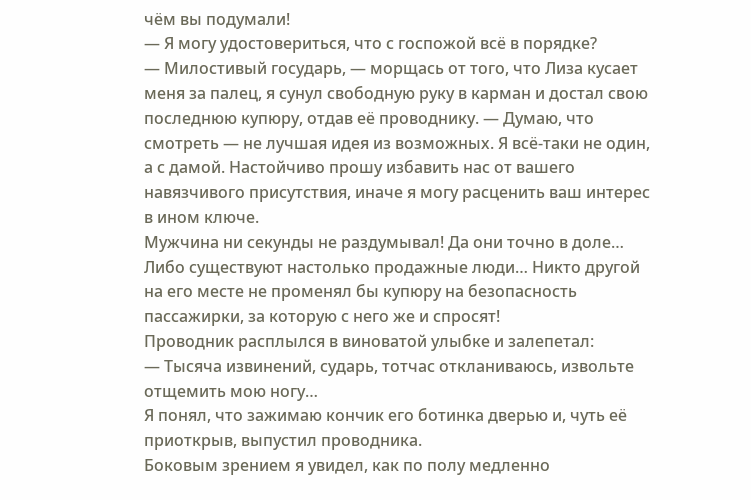чём вы подумали!
— Я могу удостовериться, что с госпожой всё в порядке?
— Милостивый государь, — морщась от того, что Лиза кусает меня за палец, я сунул свободную руку в карман и достал свою последнюю купюру, отдав её проводнику. — Думаю, что смотреть — не лучшая идея из возможных. Я всё-таки не один, а с дамой. Настойчиво прошу избавить нас от вашего навязчивого присутствия, иначе я могу расценить ваш интерес в ином ключе.
Мужчина ни секунды не раздумывал! Да они точно в доле… Либо существуют настолько продажные люди… Никто другой на его месте не променял бы купюру на безопасность пассажирки, за которую с него же и спросят!
Проводник расплылся в виноватой улыбке и залепетал:
— Тысяча извинений, сударь, тотчас откланиваюсь, извольте отщемить мою ногу…
Я понял, что зажимаю кончик его ботинка дверью и, чуть её приоткрыв, выпустил проводника.
Боковым зрением я увидел, как по полу медленно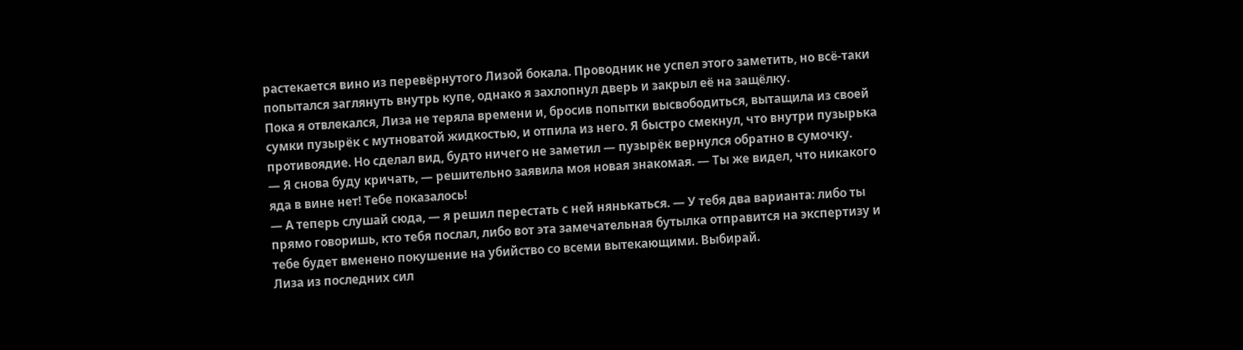растекается вино из перевёрнутого Лизой бокала. Проводник не успел этого заметить, но всё-таки попытался заглянуть внутрь купе, однако я захлопнул дверь и закрыл её на защёлку.
Пока я отвлекался, Лиза не теряла времени и, бросив попытки высвободиться, вытащила из своей сумки пузырёк с мутноватой жидкостью, и отпила из него. Я быстро смекнул, что внутри пузырька противоядие. Но сделал вид, будто ничего не заметил — пузырёк вернулся обратно в сумочку.
— Я снова буду кричать, — решительно заявила моя новая знакомая. — Ты же видел, что никакого яда в вине нет! Тебе показалось!
— А теперь слушай сюда, — я решил перестать с ней нянькаться. — У тебя два варианта: либо ты прямо говоришь, кто тебя послал, либо вот эта замечательная бутылка отправится на экспертизу и тебе будет вменено покушение на убийство со всеми вытекающими. Выбирай.
Лиза из последних сил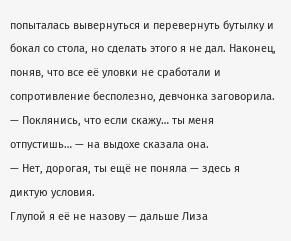попыталась вывернуться и перевернуть бутылку и бокал со стола, но сделать этого я не дал. Наконец, поняв, что все её уловки не сработали и сопротивление бесполезно, девчонка заговорила.
— Поклянись, что если скажу… ты меня отпустишь… — на выдохе сказала она.
— Нет, дорогая, ты ещё не поняла — здесь я диктую условия.
Глупой я её не назову — дальше Лиза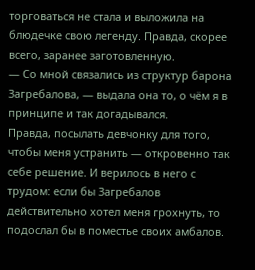торговаться не стала и выложила на блюдечке свою легенду. Правда, скорее всего, заранее заготовленную.
— Со мной связались из структур барона Загребалова, — выдала она то, о чём я в принципе и так догадывался.
Правда, посылать девчонку для того, чтобы меня устранить — откровенно так себе решение. И верилось в него с трудом: если бы Загребалов действительно хотел меня грохнуть, то подослал бы в поместье своих амбалов.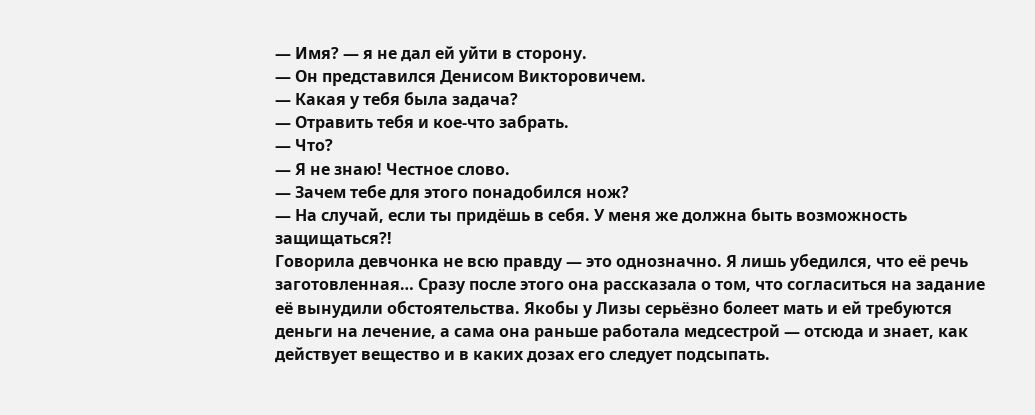— Имя? — я не дал ей уйти в сторону.
— Он представился Денисом Викторовичем.
— Какая у тебя была задача?
— Отравить тебя и кое-что забрать.
— Что?
— Я не знаю! Честное слово.
— Зачем тебе для этого понадобился нож?
— На случай, если ты придёшь в себя. У меня же должна быть возможность защищаться?!
Говорила девчонка не всю правду — это однозначно. Я лишь убедился, что её речь заготовленная… Сразу после этого она рассказала о том, что согласиться на задание её вынудили обстоятельства. Якобы у Лизы серьёзно болеет мать и ей требуются деньги на лечение, а сама она раньше работала медсестрой — отсюда и знает, как действует вещество и в каких дозах его следует подсыпать.